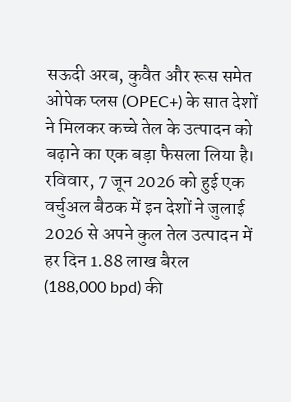सऊदी अरब, कुवैत और रूस समेत ओपेक प्लस (OPEC+) के सात देशों ने मिलकर कच्चे तेल के उत्पादन को बढ़ाने का एक बड़ा फैसला लिया है। रविवार, 7 जून 2026 को हुई एक वर्चुअल बैठक में इन देशों ने जुलाई 2026 से अपने कुल तेल उत्पादन में हर दिन 1.88 लाख बैरल (188,000 bpd) की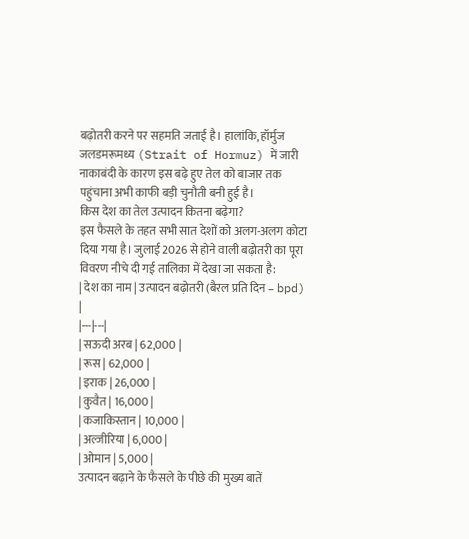बढ़ोतरी करने पर सहमति जताई है। हालांकि, हॉर्मुज जलडमरूमध्य (Strait of Hormuz) में जारी नाकाबंदी के कारण इस बढ़े हुए तेल को बाजार तक पहुंचाना अभी काफी बड़ी चुनौती बनी हुई है।
किस देश का तेल उत्पादन कितना बढ़ेगा?
इस फैसले के तहत सभी सात देशों को अलग-अलग कोटा दिया गया है। जुलाई 2026 से होने वाली बढ़ोतरी का पूरा विवरण नीचे दी गई तालिका में देखा जा सकता है:
| देश का नाम | उत्पादन बढ़ोतरी (बैरल प्रति दिन – bpd) |
|---|---|
| सऊदी अरब | 62,000 |
| रूस | 62,000 |
| इराक | 26,000 |
| कुवैत | 16,000 |
| कजाकिस्तान | 10,000 |
| अल्जीरिया | 6,000 |
| ओमान | 5,000 |
उत्पादन बढ़ाने के फैसले के पीछे की मुख्य बातें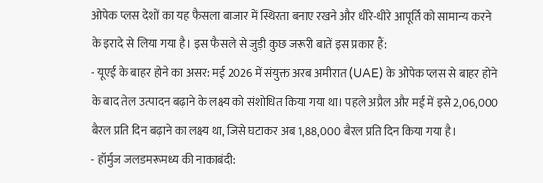ओपेक प्लस देशों का यह फैसला बाजार में स्थिरता बनाए रखने और धीरे-धीरे आपूर्ति को सामान्य करने के इरादे से लिया गया है। इस फैसले से जुड़ी कुछ जरूरी बातें इस प्रकार हैं:
- यूएई के बाहर होने का असर: मई 2026 में संयुक्त अरब अमीरात (UAE) के ओपेक प्लस से बाहर होने के बाद तेल उत्पादन बढ़ाने के लक्ष्य को संशोधित किया गया था। पहले अप्रैल और मई में इसे 2,06,000 बैरल प्रति दिन बढ़ाने का लक्ष्य था, जिसे घटाकर अब 1,88,000 बैरल प्रति दिन किया गया है।
- हॉर्मुज जलडमरूमध्य की नाकाबंदी: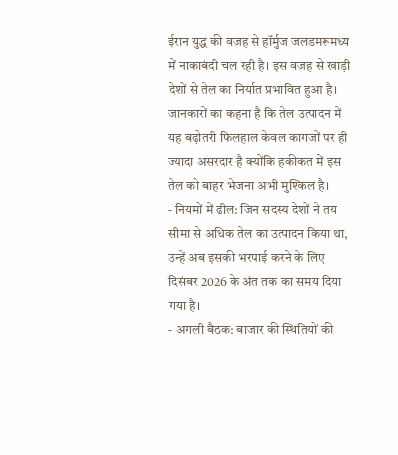ईरान युद्ध की वजह से हॉर्मुज जलडमरूमध्य में नाकाबंदी चल रही है। इस वजह से खाड़ी देशों से तेल का निर्यात प्रभावित हुआ है। जानकारों का कहना है कि तेल उत्पादन में यह बढ़ोतरी फिलहाल केवल कागजों पर ही ज्यादा असरदार है क्योंकि हकीकत में इस तेल को बाहर भेजना अभी मुश्किल है।
- नियमों में ढील: जिन सदस्य देशों ने तय सीमा से अधिक तेल का उत्पादन किया था, उन्हें अब इसकी भरपाई करने के लिए दिसंबर 2026 के अंत तक का समय दिया गया है।
- अगली बैठक: बाजार की स्थितियों की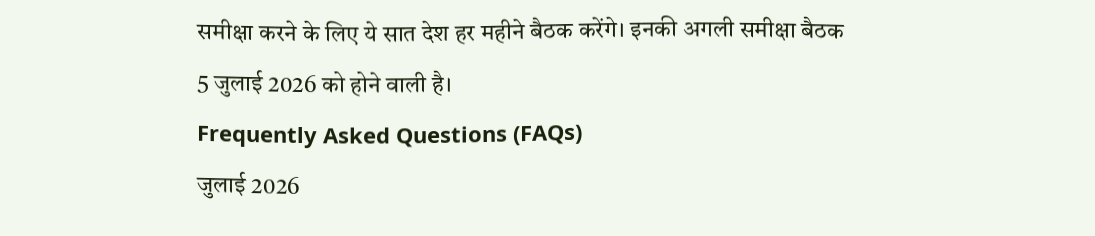समीक्षा करने के लिए ये सात देश हर महीने बैठक करेंगे। इनकी अगली समीक्षा बैठक 5 जुलाई 2026 को होने वाली है।
Frequently Asked Questions (FAQs)
जुलाई 2026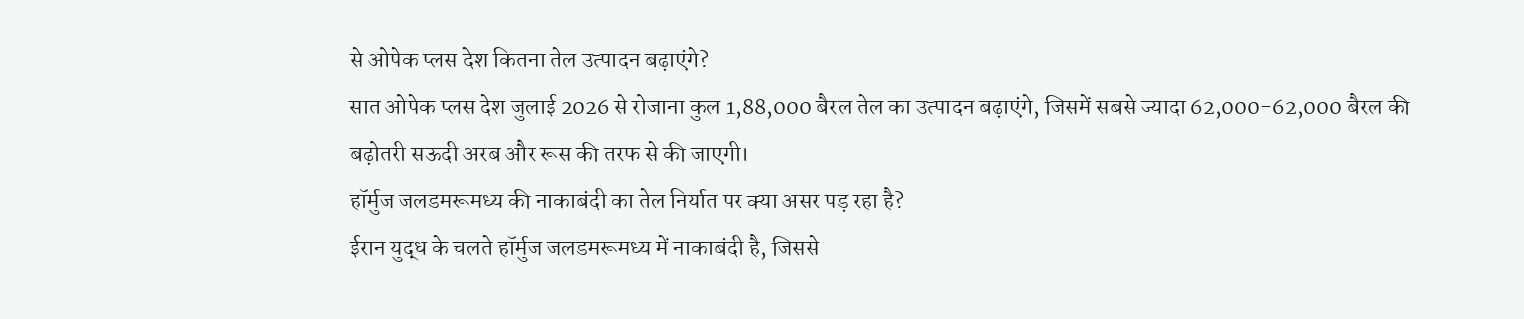से ओपेक प्लस देश कितना तेल उत्पादन बढ़ाएंगे?
सात ओपेक प्लस देश जुलाई 2026 से रोजाना कुल 1,88,000 बैरल तेल का उत्पादन बढ़ाएंगे, जिसमें सबसे ज्यादा 62,000-62,000 बैरल की बढ़ोतरी सऊदी अरब और रूस की तरफ से की जाएगी।
हॉर्मुज जलडमरूमध्य की नाकाबंदी का तेल निर्यात पर क्या असर पड़ रहा है?
ईरान युद्ध के चलते हॉर्मुज जलडमरूमध्य में नाकाबंदी है, जिससे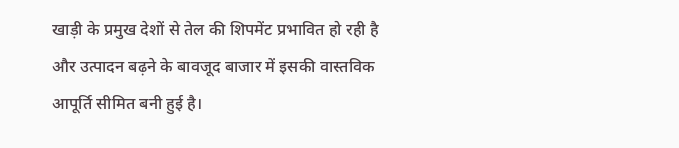खाड़ी के प्रमुख देशों से तेल की शिपमेंट प्रभावित हो रही है और उत्पादन बढ़ने के बावजूद बाजार में इसकी वास्तविक आपूर्ति सीमित बनी हुई है।